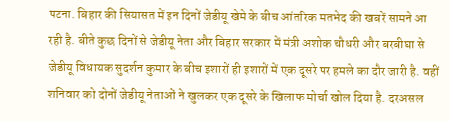पटना. बिहार की सियासत में इन दिनों जेडीयू खेमे के बीच आंतरिक मतभेद की खबरें सामने आ रही है. बीते कुछ दिनों से जेडीयू नेता और बिहार सरकार में मंत्री अशोक चौधरी और बरबीघा से जेडीयू विधायक सुदर्शन कुमार के बीच इशारों ही इशारों में एक दूसरे पर हमले का दौर जारी है. वहीं शनिवार को दोनों जेडीयू नेताओं ने खुलकर एक दूसरे के खिलाफ मोर्चा खोल दिया है. दरअसल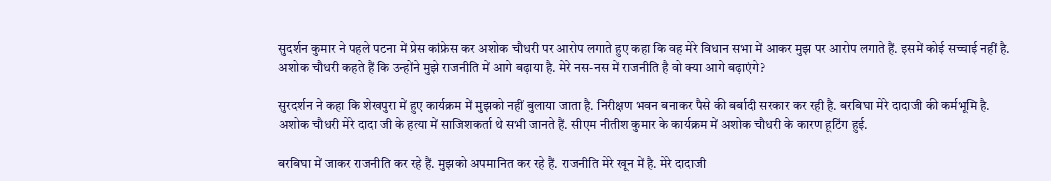सुदर्शन कुमार ने पहले पटना में प्रेस कांफ्रेस कर अशोक चौधरी पर आरोप लगाते हुए कहा कि वह मेरे विधान सभा में आकर मुझ पर आरोप लगाते हैं. इसमें कोई सच्चाई नहीं है. अशोक चौधरी कहते हैं कि उन्होंने मुझे राजनीति में आगे बढ़ाया है. मेरे नस-नस में राजनीति है वो क्या आगे बढ़ाएंगे?

सुरदर्शन ने कहा कि शेखपुरा में हुए कार्यक्रम में मुझको नहीं बुलाया जाता है. निरीक्षण भवन बनाकर पैसे की बर्बादी सरकार कर रही है. बरबिघा मेरे दादाजी की कर्मभूमि है. अशोक चौधरी मेरे दादा जी के हत्या में साजिशकर्ता थे सभी जानते हैं. सीएम नीतीश कुमार के कार्यक्रम में अशोक चौधरी के कारण हूटिंग हुई.

बरबिघा में जाकर राजनीति कर रहे हैं. मुझको अपमानित कर रहे हैं. राजनीति मेरे खून में है. मेरे दादाजी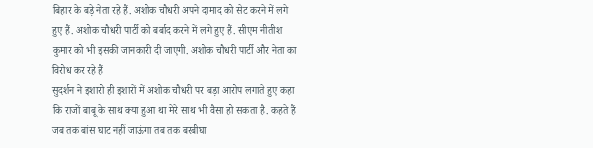बिहार के बड़े नेता रहे हैं. अशोक चौधरी अपने दामाद को सेट करने में लगे हुए हैं. अशोक चौधरी पार्टी को बर्बाद करने में लगे हुए हैं. सीएम नीतीश कुमार को भी इसकी जानकारी दी जाएगी. अशोक चौधरी पार्टी और नेता का विरोध कर रहे हैं
सुदर्शन ने इशारो ही इशारों में अशोक चौधरी पर बड़ा आरोप लगाते हुए कहा कि राजों बाबू के साथ क्या हुआ था मेरे साथ भी वैसा हो सकता है. कहते हैं जब तक बांस घाट नहीं जाऊंगा तब तक बरबीघा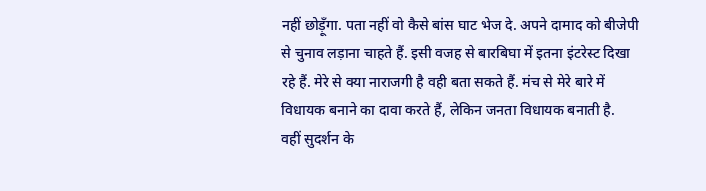नहीं छोड़ूँगा. पता नहीं वो कैसे बांस घाट भेज दे. अपने दामाद को बीजेपी से चुनाव लड़ाना चाहते हैं. इसी वजह से बारबिघा में इतना इंटरेस्ट दिखा रहे हैं. मेरे से क्या नाराजगी है वही बता सकते हैं. मंच से मेरे बारे में विधायक बनाने का दावा करते हैं, लेकिन जनता विधायक बनाती है.
वहीं सुदर्शन के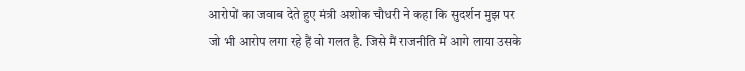आरोपों का जवाब देते हुए मंत्री अशोक चौधरी ने कहा कि सुदर्शन मुझ पर जो भी आरोप लगा रहे हैं वो गलत है. जिसे मैं राजनीति में आगे लाया उसके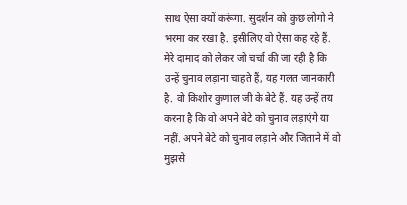साथ ऐसा क्यों करूंगा. सुदर्शन को कुछ लोगो ने भरमा कर रखा है. इसीलिए वो ऐसा कह रहे हैं. मेरे दामाद को लेकर जो चर्चा की जा रही है कि उन्हें चुनाव लड़ाना चाहते हैं, यह गलत जानकारी है. वो किशोर कुणाल जी के बेटे हैं. यह उन्हें तय करना है कि वो अपने बेटे को चुनाव लड़ाएंगे या नहीं. अपने बेटे को चुनाव लड़ाने और जिताने में वो मुझसे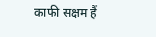काफी सक्षम हैं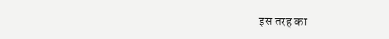इस तरह का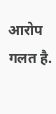आरोप गलत है.